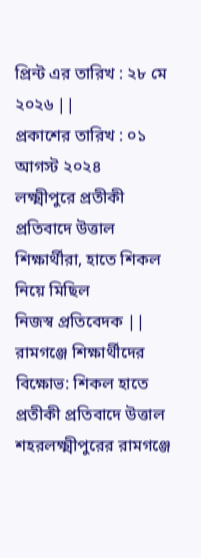প্রিন্ট এর তারিখ : ২৮ মে ২০২৬ ||
প্রকাশের তারিখ : ০১ আগস্ট ২০২৪
লক্ষ্মীপুরে প্রতীকী প্রতিবাদে উত্তাল শিক্ষার্থীরা, হাতে শিকল নিয়ে মিছিল
নিজস্ব প্রতিবেদক ||
রামগঞ্জে শিক্ষার্থীদের বিক্ষোভ: শিকল হাতে প্রতীকী প্রতিবাদে উত্তাল শহরলক্ষ্মীপুরের রামগঞ্জে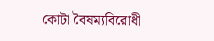কোটা বৈষম্যবিরোধী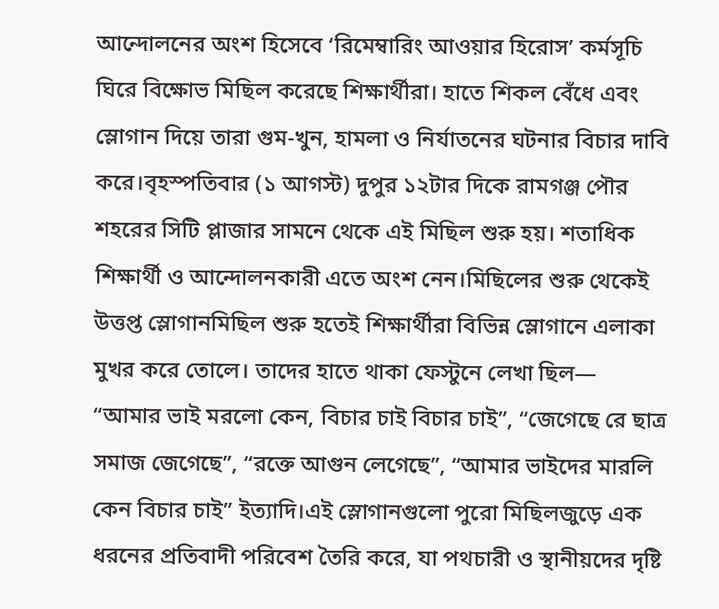আন্দোলনের অংশ হিসেবে ‘রিমেম্বারিং আওয়ার হিরোস’ কর্মসূচি ঘিরে বিক্ষোভ মিছিল করেছে শিক্ষার্থীরা। হাতে শিকল বেঁধে এবং স্লোগান দিয়ে তারা গুম-খুন, হামলা ও নির্যাতনের ঘটনার বিচার দাবি করে।বৃহস্পতিবার (১ আগস্ট) দুপুর ১২টার দিকে রামগঞ্জ পৌর শহরের সিটি প্লাজার সামনে থেকে এই মিছিল শুরু হয়। শতাধিক শিক্ষার্থী ও আন্দোলনকারী এতে অংশ নেন।মিছিলের শুরু থেকেই উত্তপ্ত স্লোগানমিছিল শুরু হতেই শিক্ষার্থীরা বিভিন্ন স্লোগানে এলাকা মুখর করে তোলে। তাদের হাতে থাকা ফেস্টুনে লেখা ছিল—
“আমার ভাই মরলো কেন, বিচার চাই বিচার চাই”, “জেগেছে রে ছাত্র সমাজ জেগেছে”, “রক্তে আগুন লেগেছে”, “আমার ভাইদের মারলি কেন বিচার চাই” ইত্যাদি।এই স্লোগানগুলো পুরো মিছিলজুড়ে এক ধরনের প্রতিবাদী পরিবেশ তৈরি করে, যা পথচারী ও স্থানীয়দের দৃষ্টি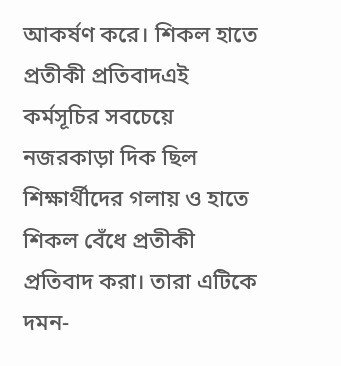আকর্ষণ করে। শিকল হাতে প্রতীকী প্রতিবাদএই কর্মসূচির সবচেয়ে নজরকাড়া দিক ছিল শিক্ষার্থীদের গলায় ও হাতে শিকল বেঁধে প্রতীকী প্রতিবাদ করা। তারা এটিকে দমন-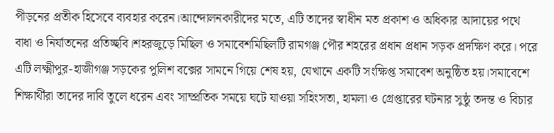পীড়নের প্রতীক হিসেবে ব্যবহার করেন।আন্দোলনকারীদের মতে, এটি তাদের স্বাধীন মত প্রকাশ ও অধিকার আদায়ের পথে বাধা ও নির্যাতনের প্রতিচ্ছবি।শহরজুড়ে মিছিল ও সমাবেশমিছিলটি রামগঞ্জ পৌর শহরের প্রধান প্রধান সড়ক প্রদক্ষিণ করে। পরে এটি লক্ষ্মীপুর-হাজীগঞ্জ সড়কের পুলিশ বক্সের সামনে গিয়ে শেষ হয়, যেখানে একটি সংক্ষিপ্ত সমাবেশ অনুষ্ঠিত হয়।সমাবেশে শিক্ষার্থীরা তাদের দাবি তুলে ধরেন এবং সাম্প্রতিক সময়ে ঘটে যাওয়া সহিংসতা, হামলা ও গ্রেপ্তারের ঘটনার সুষ্ঠু তদন্ত ও বিচার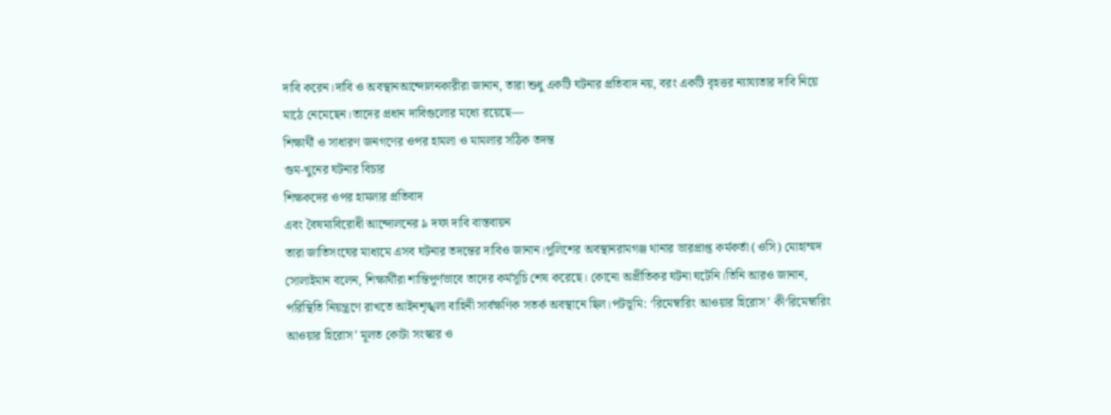দাবি করেন।দাবি ও অবস্থানআন্দোলনকারীরা জানান, তারা শুধু একটি ঘটনার প্রতিবাদ নয়, বরং একটি বৃহত্তর ন্যায্যতার দাবি নিয়ে মাঠে নেমেছেন।তাদের প্রধান দাবিগুলোর মধ্যে রয়েছে—
শিক্ষার্থী ও সাধারণ জনগণের ওপর হামলা ও মামলার সঠিক তদন্ত
গুম-খুনের ঘটনার বিচার
শিক্ষকদের ওপর হামলার প্রতিবাদ
এবং বৈষম্যবিরোধী আন্দোলনের ৯ দফা দাবি বাস্তবায়ন
তারা জাতিসংঘের মাধ্যমে এসব ঘটনার তদন্তের দাবিও জানান।পুলিশের অবস্থানরামগঞ্জ থানার ভারপ্রাপ্ত কর্মকর্তা (ওসি) মোহাম্মদ সোলাইমান বলেন, শিক্ষার্থীরা শান্তিপূর্ণভাবে তাদের কর্মসূচি শেষ করেছে। কোনো অপ্রীতিকর ঘটনা ঘটেনি।তিনি আরও জানান, পরিস্থিতি নিয়ন্ত্রণে রাখতে আইনশৃঙ্খলা বাহিনী সার্বক্ষণিক সতর্ক অবস্থানে ছিল।পটভূমি: ‘রিমেম্বারিং আওয়ার হিরোস’ কী‘রিমেম্বারিং আওয়ার হিরোস’ মূলত কোটা সংস্কার ও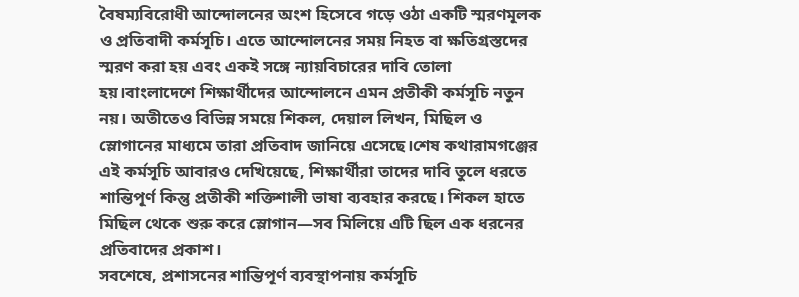বৈষম্যবিরোধী আন্দোলনের অংশ হিসেবে গড়ে ওঠা একটি স্মরণমূলক ও প্রতিবাদী কর্মসূচি। এতে আন্দোলনের সময় নিহত বা ক্ষতিগ্রস্তদের স্মরণ করা হয় এবং একই সঙ্গে ন্যায়বিচারের দাবি তোলা হয়।বাংলাদেশে শিক্ষার্থীদের আন্দোলনে এমন প্রতীকী কর্মসূচি নতুন নয়। অতীতেও বিভিন্ন সময়ে শিকল, দেয়াল লিখন, মিছিল ও স্লোগানের মাধ্যমে তারা প্রতিবাদ জানিয়ে এসেছে।শেষ কথারামগঞ্জের এই কর্মসূচি আবারও দেখিয়েছে, শিক্ষার্থীরা তাদের দাবি তুলে ধরতে শান্তিপূর্ণ কিন্তু প্রতীকী শক্তিশালী ভাষা ব্যবহার করছে। শিকল হাতে মিছিল থেকে শুরু করে স্লোগান—সব মিলিয়ে এটি ছিল এক ধরনের প্রতিবাদের প্রকাশ।
সবশেষে, প্রশাসনের শান্তিপূর্ণ ব্যবস্থাপনায় কর্মসূচি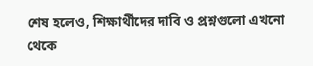শেষ হলেও, শিক্ষার্থীদের দাবি ও প্রশ্নগুলো এখনো থেকে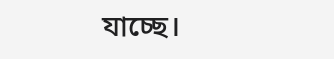যাচ্ছে।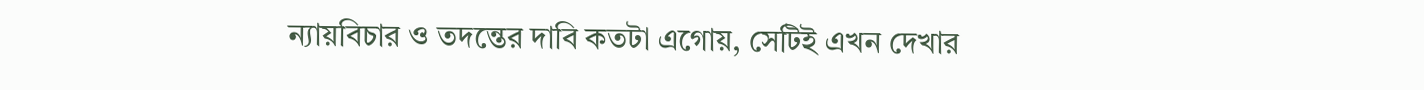ন্যায়বিচার ও তদন্তের দাবি কতটা এগোয়, সেটিই এখন দেখার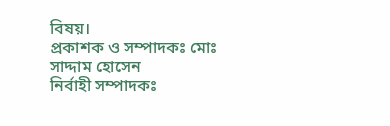বিষয়।
প্রকাশক ও সম্পাদকঃ মোঃ সাদ্দাম হোসেন
নির্বাহী সম্পাদকঃ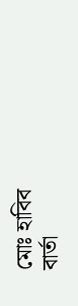মোঃ হাবিব
বার্তা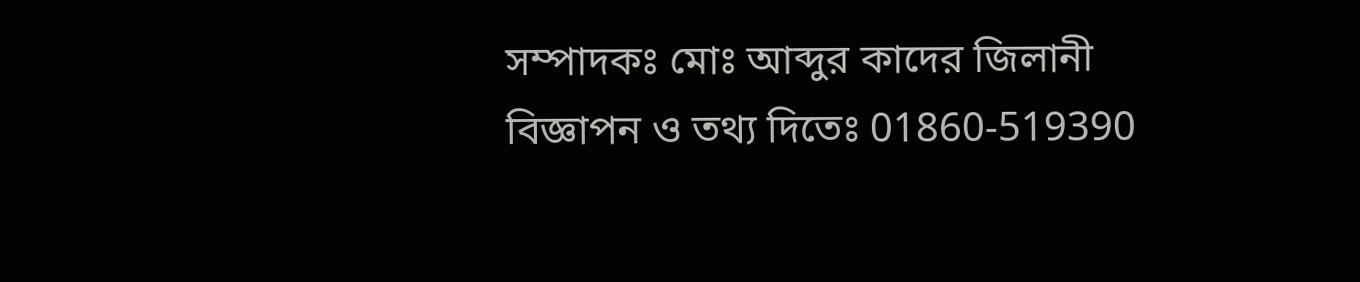সম্পাদকঃ মোঃ আব্দুর কাদের জিলানী
বিজ্ঞাপন ও তথ্য দিতেঃ 01860-519390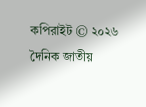কপিরাইট © ২০২৬ দৈনিক জাতীয়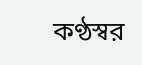কণ্ঠস্বর